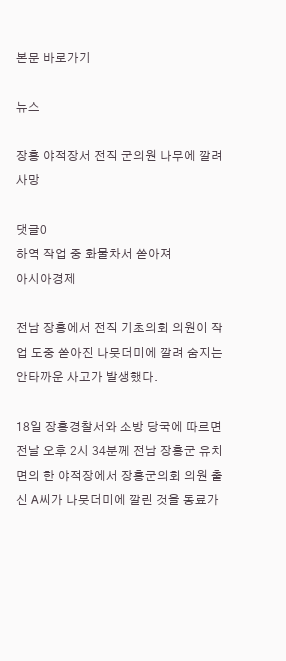본문 바로가기

뉴스

장흥 야적장서 전직 군의원 나무에 깔려 사망

댓글0
하역 작업 중 화물차서 쏟아져
아시아경제

전남 장흥에서 전직 기초의회 의원이 작업 도중 쏟아진 나뭇더미에 깔려 숨지는 안타까운 사고가 발생했다.

18일 장흥경찰서와 소방 당국에 따르면 전날 오후 2시 34분께 전남 장흥군 유치면의 한 야적장에서 장흥군의회 의원 출신 A씨가 나뭇더미에 깔린 것을 동료가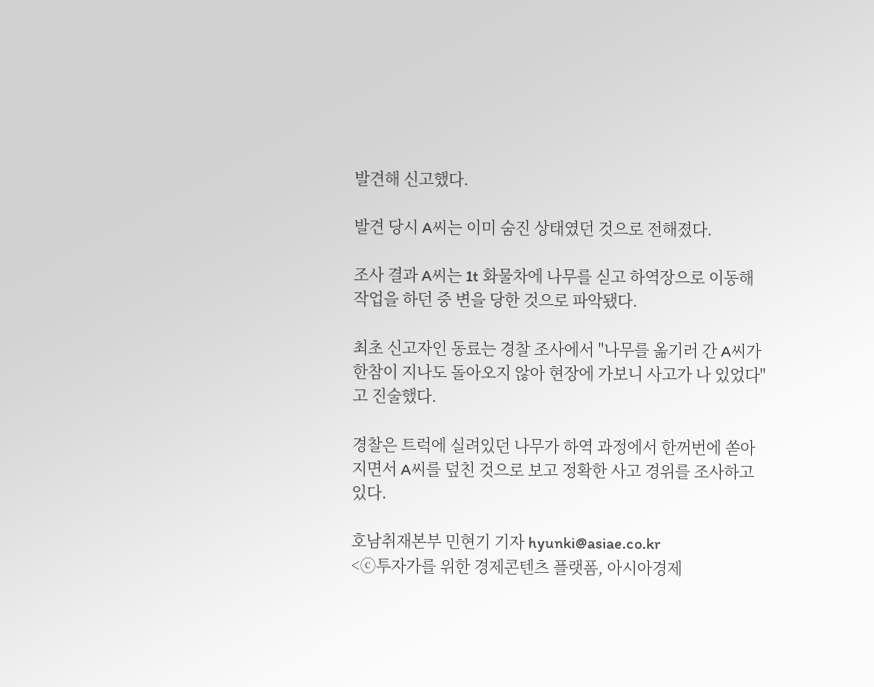발견해 신고했다.

발견 당시 A씨는 이미 숨진 상태였던 것으로 전해졌다.

조사 결과 A씨는 1t 화물차에 나무를 싣고 하역장으로 이동해 작업을 하던 중 변을 당한 것으로 파악됐다.

최초 신고자인 동료는 경찰 조사에서 "나무를 옮기러 간 A씨가 한참이 지나도 돌아오지 않아 현장에 가보니 사고가 나 있었다"고 진술했다.

경찰은 트럭에 실려있던 나무가 하역 과정에서 한꺼번에 쏟아지면서 A씨를 덮친 것으로 보고 정확한 사고 경위를 조사하고 있다.

호남취재본부 민현기 기자 hyunki@asiae.co.kr
<ⓒ투자가를 위한 경제콘텐츠 플랫폼, 아시아경제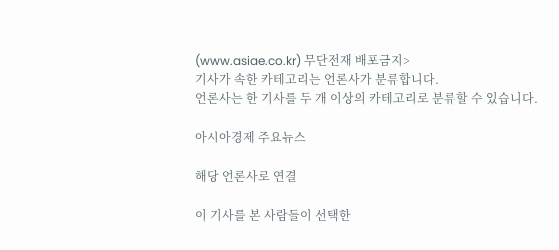(www.asiae.co.kr) 무단전재 배포금지>
기사가 속한 카테고리는 언론사가 분류합니다.
언론사는 한 기사를 두 개 이상의 카테고리로 분류할 수 있습니다.

아시아경제 주요뉴스

해당 언론사로 연결

이 기사를 본 사람들이 선택한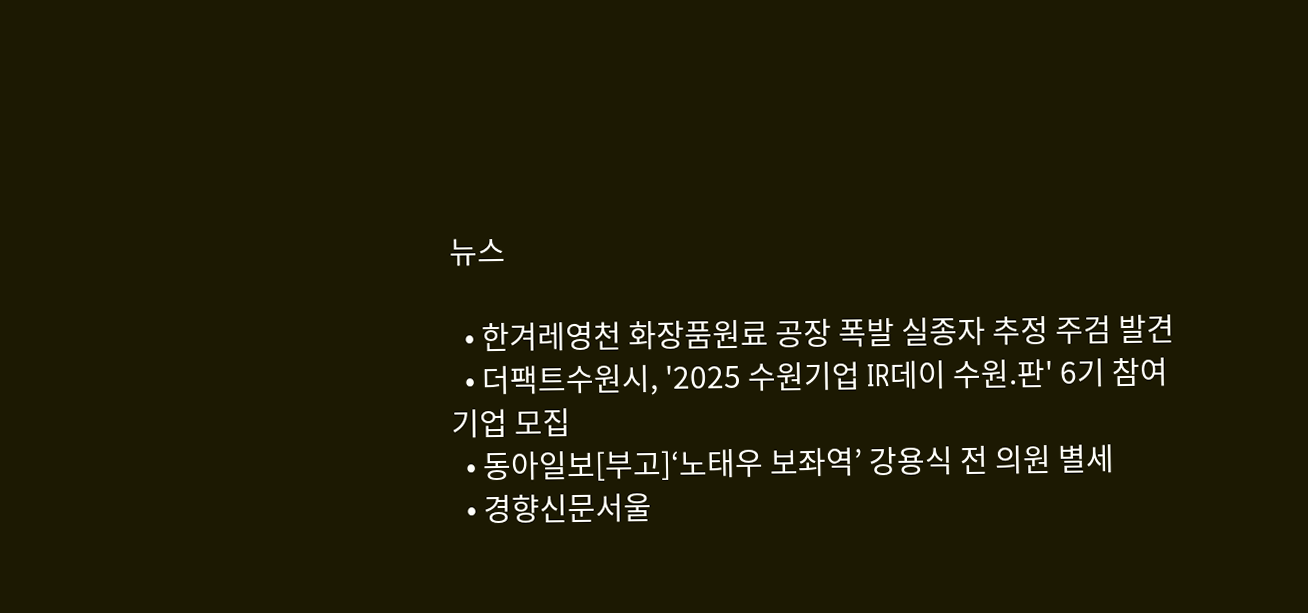뉴스

  • 한겨레영천 화장품원료 공장 폭발 실종자 추정 주검 발견
  • 더팩트수원시, '2025 수원기업 IR데이 수원.판' 6기 참여 기업 모집
  • 동아일보[부고]‘노태우 보좌역’ 강용식 전 의원 별세
  • 경향신문서울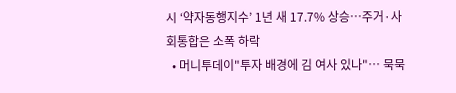시 ‘약자동행지수’ 1년 새 17.7% 상승…주거·사회통합은 소폭 하락
  • 머니투데이"투자 배경에 김 여사 있나"… 묵묵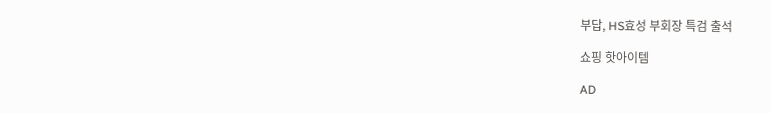부답, HS효성 부회장 특검 출석

쇼핑 핫아이템

AD